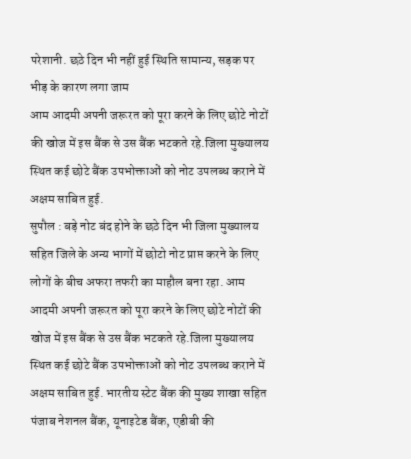परेशानी. छठे दिन भी नहीं हुई स्थिति सामान्य, सड़क पर भीड़ के कारण लगा जाम
आम आदमी अपनी जरूरत को पूरा करने के लिए छोटे नोटों की खोज में इस बैंक से उस बैंक भटकते रहे.जिला मुख्यालय स्थित कई छोटे बैंक उपभोक्ताओं को नोट उपलब्ध कराने में अक्षम साबित हुई.
सुपौल : बड़े नोट बंद होने के छठे दिन भी जिला मुख्यालय सहित जिले के अन्य भागों में छोटो नोट प्राप्त करने के लिए लोगों के बीच अफरा तफरी का माहौल बना रहा. आम आदमी अपनी जरूरत को पूरा करने के लिए छोटे नोटों की खोज में इस बैंक से उस बैंक भटकते रहे.जिला मुख्यालय स्थित कई छोटे बैंक उपभोक्ताओं को नोट उपलब्ध कराने में अक्षम साबित हुई. भारतीय स्टेट बैंक की मुख्य शाखा सहित पंजाब नेशनल बैंक, यूनाइटेड बैंक, एडीबी की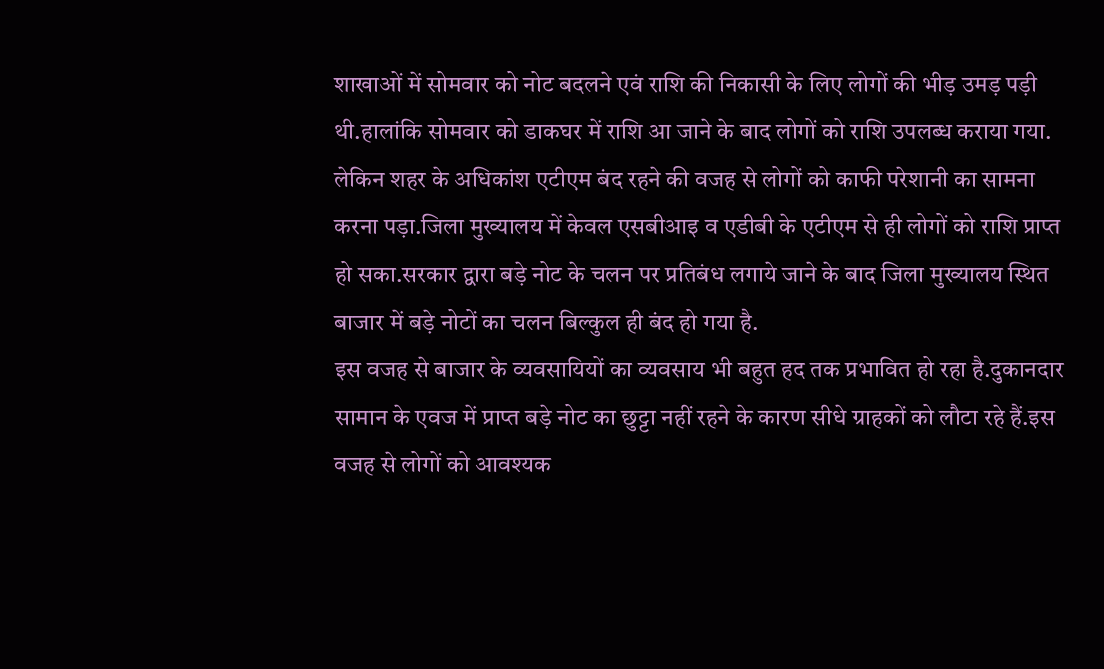शाखाओं में सोमवार को नोट बदलने एवं राशि की निकासी के लिए लोगों की भीड़ उमड़ पड़ी थी.हालांकि सोमवार को डाकघर में राशि आ जाने के बाद लोगों को राशि उपलब्ध कराया गया.
लेकिन शहर के अधिकांश एटीएम बंद रहने की वजह से लोगों को काफी परेशानी का सामना करना पड़ा.जिला मुख्यालय में केवल एसबीआइ व एडीबी के एटीएम से ही लोगों को राशि प्राप्त हो सका.सरकार द्वारा बड़े नोट के चलन पर प्रतिबंध लगाये जाने के बाद जिला मुख्यालय स्थित बाजार में बड़े नोटों का चलन बिल्कुल ही बंद हो गया है.
इस वजह से बाजार के व्यवसायियों का व्यवसाय भी बहुत हद तक प्रभावित हो रहा है.दुकानदार सामान के एवज में प्राप्त बड़े नोट का छुट्टा नहीं रहने के कारण सीधे ग्राहकों को लौटा रहे हैं.इस वजह से लोगों को आवश्यक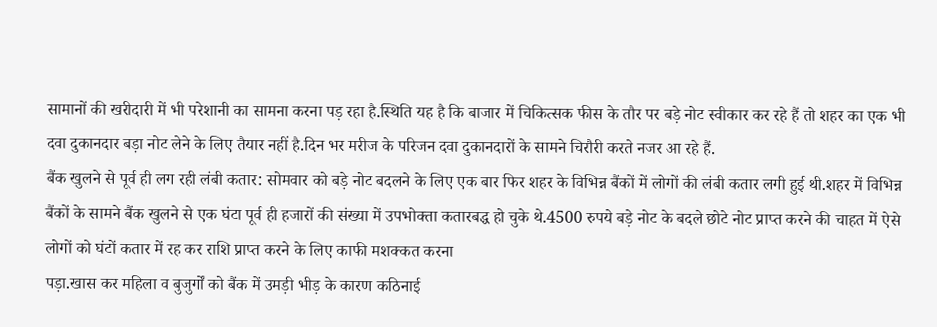सामानों की खरीदारी में भी परेशानी का सामना करना पड़ रहा है.स्थिति यह है कि बाजार में चिकित्सक फीस के तौर पर बड़े नोट स्वीकार कर रहे हैं तो शहर का एक भी दवा दुकानदार बड़ा नोट लेने के लिए तैयार नहीं है.दिन भर मरीज के परिजन दवा दुकानदारों के सामने चिरौरी करते नजर आ रहे हैं.
बैंक खुलने से पूर्व ही लग रही लंबी कतार: सोमवार को बड़े नोट बदलने के लिए एक बार फिर शहर के विभिन्न बैंकों में लोगों की लंबी कतार लगी हुई थी.शहर में विभिन्न बैंकों के सामने बैंक खुलने से एक घंटा पूर्व ही हजारों की संख्या में उपभोक्ता कतारबद्ध हो चुके थे.4500 रुपये बड़े नोट के बदले छोटे नोट प्राप्त करने की चाहत में ऐसे लोगों को घंटों कतार में रह कर राशि प्राप्त करने के लिए काफी मशक्कत करना
पड़ा.खास कर महिला व बुजुर्गों को बैंक में उमड़ी भीड़ के कारण कठिनाई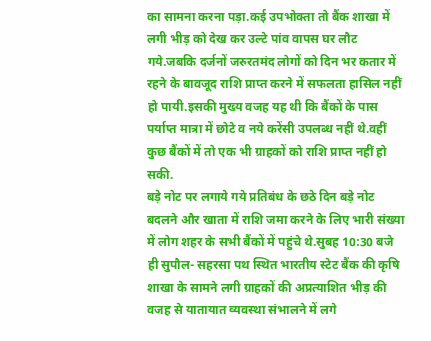का सामना करना पड़ा.कई उपभोक्ता तो बैंक शाखा में लगी भीड़ को देख कर उल्टे पांव वापस घर लौट गये.जबकि दर्जनों जरुरतमंद लोगों को दिन भर कतार में रहने के बावजूद राशि प्राप्त करने में सफलता हासिल नहीं हो पायी.इसकी मुख्य वजह यह थी कि बैंकों के पास पर्याप्त मात्रा में छोटे व नये करेंसी उपलब्ध नहीं थे.वहीं कुछ बैंकों में तो एक भी ग्राहकों को राशि प्राप्त नहीं हो सकी.
बड़े नोट पर लगाये गये प्रतिबंध के छठे दिन बड़े नोट बदलने और खाता में राशि जमा करने के लिए भारी संख्या में लोग शहर के सभी बैंकों में पहुंचे थे.सुबह 10:30 बजे ही सुपौल- सहरसा पथ स्थित भारतीय स्टेट बैंक की कृषि शाखा के सामने लगी ग्राहकों की अप्रत्याशित भीड़ की वजह से यातायात व्यवस्था संभालने में लगे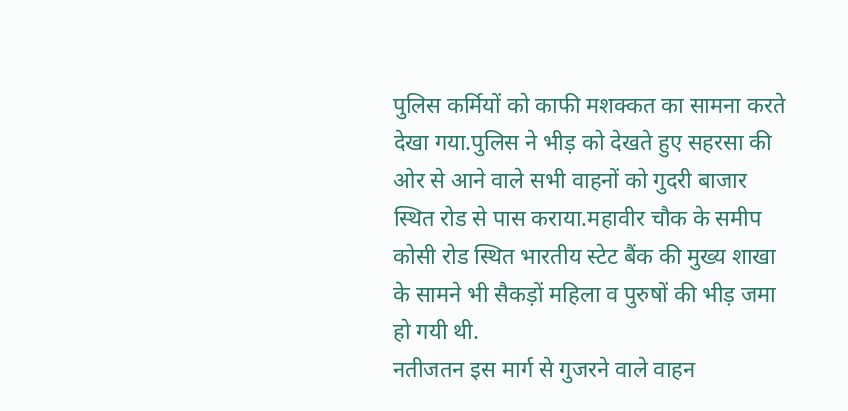पुलिस कर्मियों को काफी मशक्कत का सामना करते देखा गया.पुलिस ने भीड़ को देखते हुए सहरसा की ओर से आने वाले सभी वाहनों को गुदरी बाजार स्थित रोड से पास कराया.महावीर चौक के समीप कोसी रोड स्थित भारतीय स्टेट बैंक की मुख्य शाखा के सामने भी सैकड़ों महिला व पुरुषों की भीड़ जमा हो गयी थी.
नतीजतन इस मार्ग से गुजरने वाले वाहन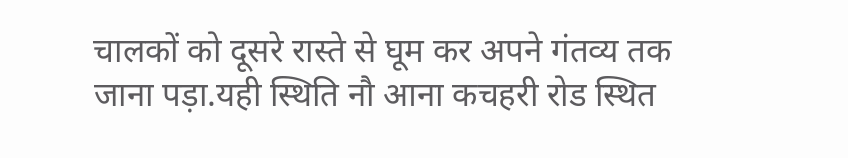चालकों को दूसरे रास्ते से घूम कर अपने गंतव्य तक जाना पड़ा.यही स्थिति नौ आना कचहरी रोड स्थित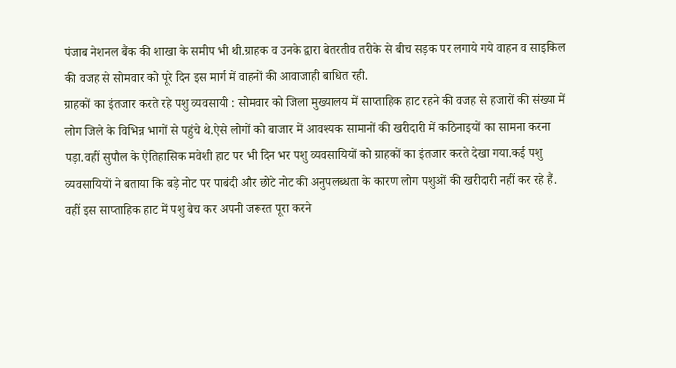पंजाब नेशनल बैंक की शाखा के समीप भी थी.ग्राहक व उनके द्वारा बेतरतीव तरीके से बीच सड़क पर लगाये गये वाहन व साइकिल की वजह से सोमवार को पूरे दिन इस मार्ग में वाहनों की आवाजाही बाधित रही.
ग्राहकों का इंतजार करते रहे पशु व्यवसायी : सोमवार को जिला मुख्यालय में साप्ताहिक हाट रहने की वजह से हजारों की संख्या में लोग जिले के विभिन्न भागों से पहुंचे थे.ऐसे लोगों को बाजार में आवश्यक सामानों की खरीदारी में कठिनाइयों का सामना करना पड़ा.वहीं सुपौल के ऐतिहासिक मवेशी हाट पर भी दिन भर पशु व्यवसायियों को ग्राहकों का इंतजार करते देखा गया.कई पशु व्यवसायियों ने बताया कि बड़े नोट पर पाबंदी और छोटे नोट की अनुपलब्धता के कारण लोग पशुओं की खरीदारी नहीं कर रहे हैं.
वहीं इस साप्ताहिक हाट में पशु बेच कर अपनी जरूरत पूरा करने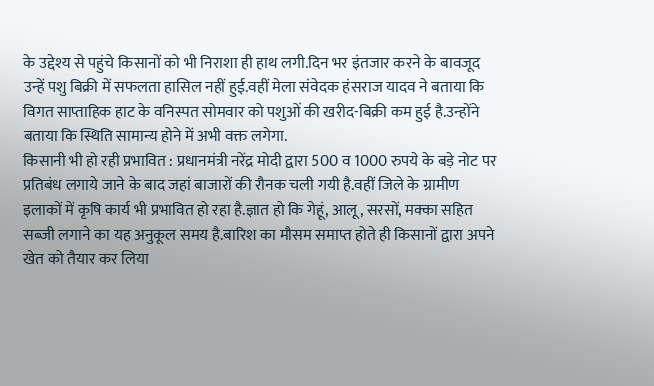के उद्देश्य से पहुंचे किसानों को भी निराशा ही हाथ लगी.दिन भर इंतजार करने के बावजूद उन्हें पशु बिक्री में सफलता हासिल नहीं हुई.वहीं मेला संवेदक हंसराज यादव ने बताया कि विगत साप्ताहिक हाट के वनिस्पत सोमवार को पशुओं की खरीद-बिक्री कम हुई है.उन्होंने बताया कि स्थिति सामान्य होने में अभी वक्त लगेगा.
किसानी भी हो रही प्रभावित : प्रधानमंत्री नरेंद्र मोदी द्वारा 500 व 1000 रुपये के बड़े नोट पर प्रतिबंध लगाये जाने के बाद जहां बाजारों की रौनक चली गयी है.वहीं जिले के ग्रामीण इलाकों में कृषि कार्य भी प्रभावित हो रहा है.ज्ञात हो कि गेहूं, आलू, सरसों, मक्का सहित सब्जी लगाने का यह अनुकूल समय है.बारिश का मौसम समाप्त होते ही किसानों द्वारा अपने खेत को तैयार कर लिया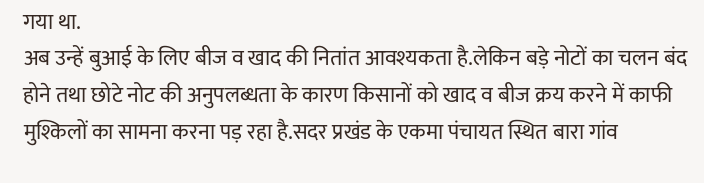गया था.
अब उन्हें बुआई के लिए बीज व खाद की नितांत आवश्यकता है.लेकिन बड़े नोटों का चलन बंद होने तथा छोटे नोट की अनुपलब्धता के कारण किसानों को खाद व बीज क्रय करने में काफी मुश्किलों का सामना करना पड़ रहा है.सदर प्रखंड के एकमा पंचायत स्थित बारा गांव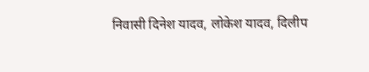निवासी दिनेश यादव, लोकेश यादव, दिलीप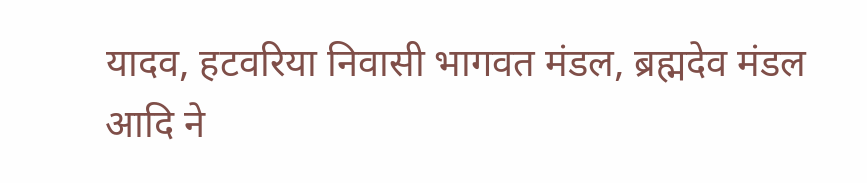यादव, हटवरिया निवासी भागवत मंडल, ब्रह्मदेव मंडल आदि ने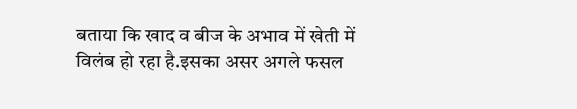बताया कि खाद व बीज के अभाव में खेती में विलंब हो रहा है.इसका असर अगले फसल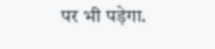पर भी पड़ेगा.